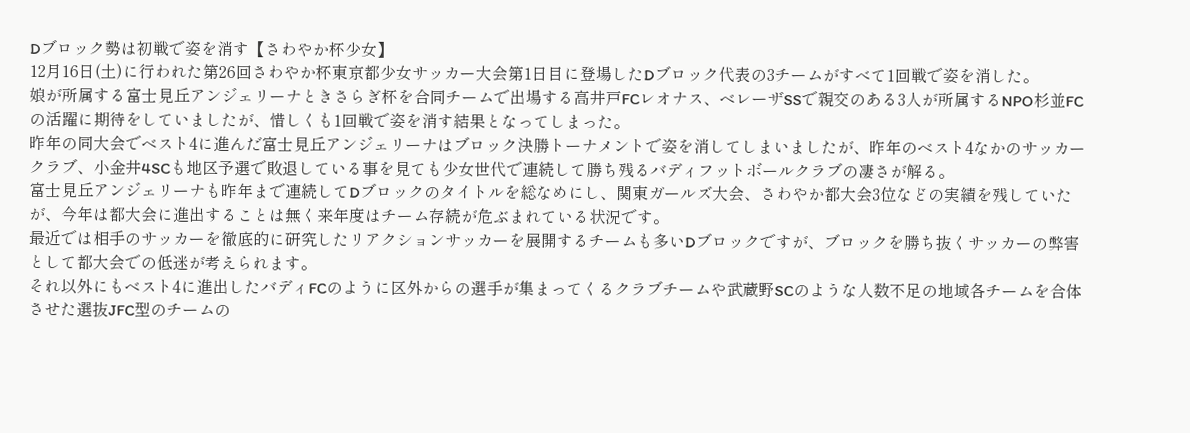Dブロック勢は初戦で姿を消す【さわやか杯少女】
12月16日(土)に行われた第26回さわやか杯東京都少女サッカー大会第1日目に登場したDブロック代表の3チームがすべて1回戦で姿を消した。
娘が所属する富士見丘アンジェリーナときさらぎ杯を合同チームで出場する高井戸FCレオナス、ベレーザSSで親交のある3人が所属するNPO杉並FCの活躍に期待をしていましたが、惜しくも1回戦で姿を消す結果となってしまった。
昨年の同大会でベスト4に進んだ富士見丘アンジェリーナはブロック決勝トーナメントで姿を消してしまいましたが、昨年のベスト4なかのサッカークラブ、小金井4SCも地区予選で敗退している事を見ても少女世代で連続して勝ち残るバディフットボールクラブの凄さが解る。
富士見丘アンジェリーナも昨年まで連続してDブロックのタイトルを総なめにし、関東ガールズ大会、さわやか都大会3位などの実績を残していたが、今年は都大会に進出することは無く来年度はチーム存続が危ぶまれている状況です。
最近では相手のサッカーを徹底的に研究したリアクションサッカーを展開するチームも多いDブロックですが、ブロックを勝ち抜くサッカーの弊害として都大会での低迷が考えられます。
それ以外にもベスト4に進出したバディFCのように区外からの選手が集まってくるクラブチームや武蔵野SCのような人数不足の地域各チームを合体させた選抜JFC型のチームの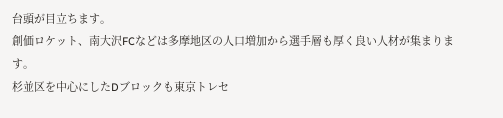台頭が目立ちます。
創価ロケット、南大沢FCなどは多摩地区の人口増加から選手層も厚く良い人材が集まります。
杉並区を中心にしたDブロックも東京トレセ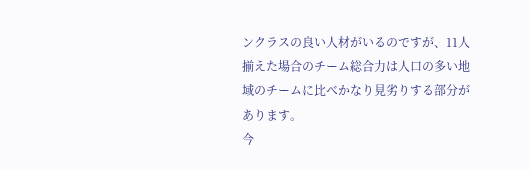ンクラスの良い人材がいるのですが、11人揃えた場合のチーム総合力は人口の多い地域のチームに比べかなり見劣りする部分があります。
今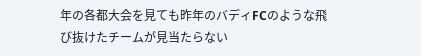年の各都大会を見ても昨年のバディFCのような飛び抜けたチームが見当たらない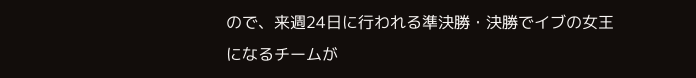ので、来週24日に行われる準決勝・決勝でイブの女王になるチームが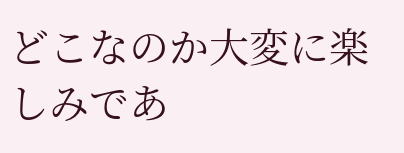どこなのか大変に楽しみであ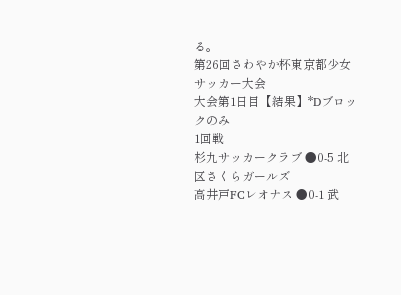る。
第26回さわやか杯東京都少女サッカー大会
大会第1日目【結果】*Dブロックのみ
1回戦
杉九サッカークラブ ●0-5 北区さくらガールズ
高井戸FCレオナス ●0-1 武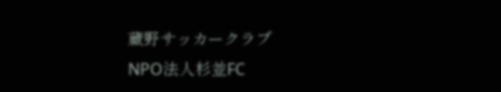蔵野サッカークラブ
NPO法人杉並FC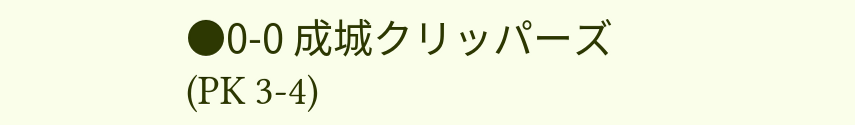●0-0 成城クリッパーズ
(PK 3-4)